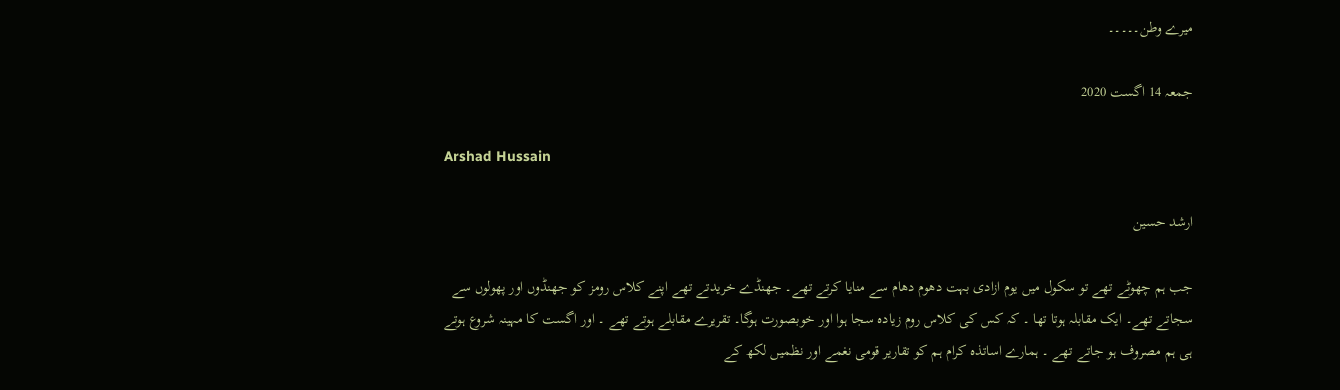میرے وطن۔۔۔۔۔

جمعہ 14 اگست 2020

Arshad Hussain

ارشد حسین

جب ہم چھوٹے تھے تو سکول میں یوم ازادی بہت دھوم دھام سے منایا کرتے تھے۔ جھنڈے خریدتے تھے اپنے کلاس رومز کو جھنڈوں اور پھولوں سے سجاتے تھے۔ ایک مقابلہ ہوتا تھا ۔ کہ کس کی کلاس روم زیادہ سجا ہوا اور خوبصورت ہوگا۔ تقریرے مقابلے ہوتے تھے ۔ اور اگست کا مہینہ شروع ہوتے ہی ہم مصروف ہو جاتے تھے ۔ ہمارے اساتذہ کرام ہم کو تقاریر قومی نغمے اور نظمیں لکھ کے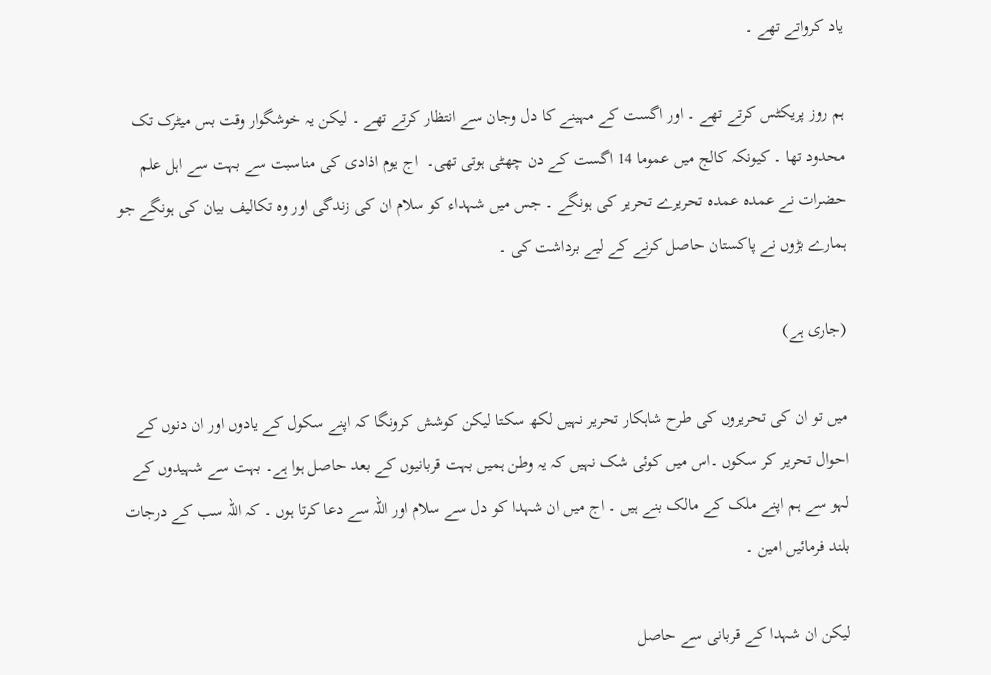یاد کرواتے تھے ۔

ہم روز پریکٹس کرتے تھے ۔ اور اگست کے مہینے کا دل وجان سے انتظار کرتے تھے ۔ لیکن یہ خوشگوار وقت بس میٹرک تک محدود تھا ۔ کیونکہ کالج میں عموما 14 اگست کے دن چھٹی ہوتی تھی۔  اج یوم اذادی کی مناسبت سے بہت سے اہل علم حضرات نے عمدہ عمدہ تحریرے تحریر کی ہونگے ۔ جس میں شہداء کو سلام ان کی زندگی اور وہ تکالیف بیان کی ہونگے جو ہمارے بڑوں نے پاکستان حاصل کرنے کے لیے برداشت کی ۔

(جاری ہے)

میں تو ان کی تحریروں کی طرح شاہکار تحریر نہیں لکھ سکتا لیکن کوشش کرونگا کہ اپنے سکول کے یادوں اور ان دنوں کے احوال تحریر کر سکوں ۔اس میں کوئی شک نہیں کہ یہ وطن ہمیں بہت قربانیوں کے بعد حاصل ہوا ہے۔ بہت سے شہیدوں کے لہو سے ہم اپنے ملک کے مالک بنے ہیں ۔ اج میں ان شہدا کو دل سے سلام اور اللہ سے دعا کرتا ہوں ۔ کہ اللہ سب کے درجات بلند فرمائیں امین ۔

لیکن ان شہدا کے قربانی سے حاصل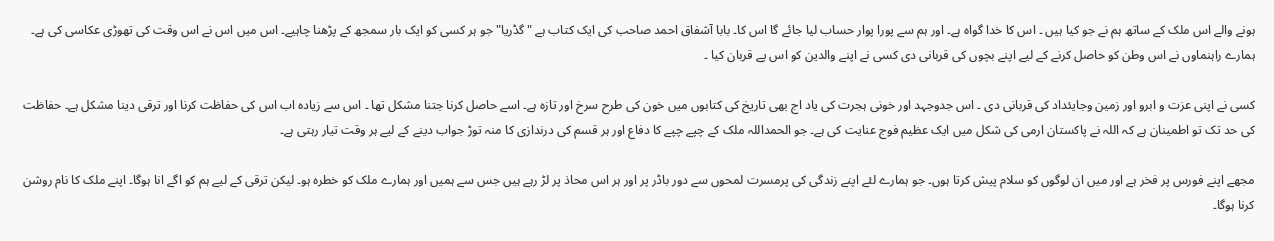ہونے والے اس ملک کے ساتھ ہم نے جو کیا ہیں ۔ اس کا خدا گواہ ہے۔ اور ہم سے پورا پوار حساب لیا جائے گا اس کا۔ بابا آشفاق احمد صاحب کی ایک کتاب ہے "گڈریا" جو ہر کسی کو ایک بار سمجھ کے پڑھنا چاہیے۔ اس میں اس نے اس وقت کی تھوڑی عکاسی کی ہے۔ ہمارے راہنماوں نے اس وطن کو حاصل کرنے کے لیے اپنے بچوں کی قربانی دی کسی نے اپنے والدین کو اس پے قربان کیا ۔

کسی نے اپنی عزت و ابرو اور زمین وجایئداد کی قربانی دی ۔ اس جدوجہد اور خونی ہجرت کی یاد اج بھی تاریخ کی کتابوں میں خون کی طرح سرخ اور تازہ ہے۔ اسے حاصل کرنا جتنا مشکل تھا ۔ اس سے زیادہ اب اس کی حفاظت کرنا اور ترقی دینا مشکل ہے۔ حفاظت کی حد تک تو اطمینان ہے کہ اللہ نے پاکستان ارمی کی شکل میں ایک عظیم فوج عنایت کی ہے۔ جو الحمداللہ ملک کے چپے چپے کا دفاع اور ہر قسم کی درندازی کا منہ توڑ جواب دینے کے لیے ہر وقت تیار رہتی ہے۔

مجھے اپنے فورس پر فخر ہے اور میں ان لوگوں کو سلام پیش کرتا ہوں۔ جو ہمارے لئے اپنے زندگی کی پرمسرت لمحوں سے دور باڈر پر اور ہر اس محاذ پر لڑ رہے ہیں جس سے ہمیں اور ہمارے ملک کو خطرہ ہو۔ لیکن ترقی کے لیے ہم کو اگے انا ہوگا۔ اپنے ملک کا نام روشن کرنا ہوگا۔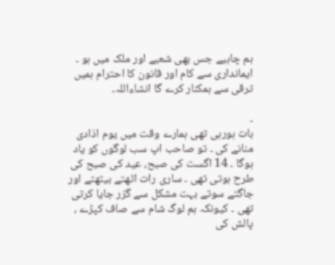ہم چاہیے جس بھی شعبے اور ملک میں ہو ۔ ایمانداری سے کام اور قانون کا احترام ہمیں ترقی سے ہمکنار کرے گا انشاءاللہ۔

۔
بات ہورہی تھی ہمارے وقت میں یوم اذادی منانے کی ۔ تو صاحب اپ سب لوگوں کو یاد ہوگا ۔ 14 اگست کی صبح، عید کی صبح کی طرح ہوتی تھی ۔ ساری رات اٹھتے بیٹھتے اور جاگتے سوتے بہت مشکل سے گزر جایا کرتی تھی ۔ کیونکہ ہم لوگ شام سے صاف کپڑے ، پالش کی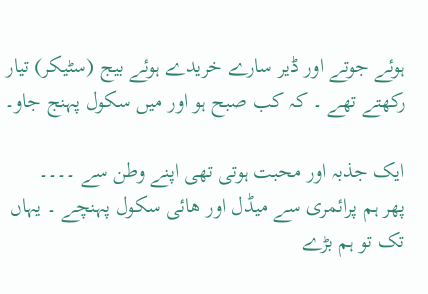ہوئے جوتے اور ڈیر سارے خریدے ہوئے بیج (سٹیکر) تیار رکھتے تھے ۔ کہ کب صبح ہو اور میں سکول پہنج جاو۔

ایک جذبہ اور محبت ہوتی تھی اپنے وطن سے ۔۔۔۔
پھر ہم پرائمری سے میڈل اور ھائی سکول پہنچے ۔ یہاں تک تو ہم بڑے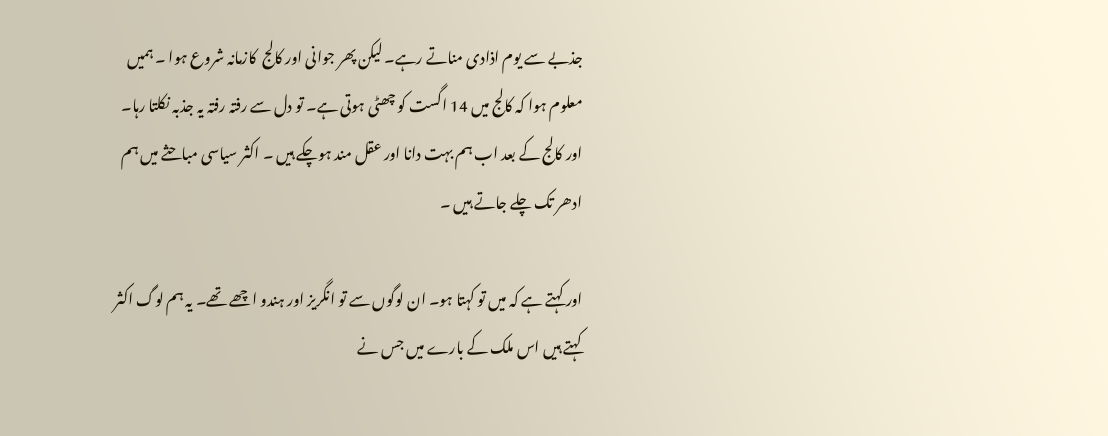جذبے سے یوم اذادی مناتے رہے۔ لیکن پھر جوانی اور کالج  کازمانہ شروع ہوا ۔ ہمیں معلوم ہوا کہ کالج میں 14 اگست کو چھٹی ہوتی ہے۔ تو دل سے رفتہ رفتہ یہ جذبہ نکلتا رہا۔ اور کالج کے بعد اب ہم بہت دانا اور عقل مند ہوچکے ہیں ۔ اکثر سیاسی مباحثے میں ہم ادھر تک چلے جاتے ہیں ۔

اور کہتے ہے کہ میں تو کہتا ہو۔ ان لوگوں سے تو انگریز اور ہندو اچھے تھے۔ یہ ہم لوگ اکثر کہتے ہیں اس ملک کے بارے میں جس نے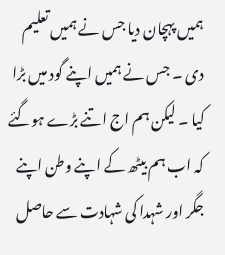ہمیں پہچان دیا جس نے ہمیں تعلیم دی ۔ جس نے ہمیں اپنے گود میں بڑا کیا ۔ لیکن ہم اج اتنے بڑے ہوگئے کہ اب ہم بیٹھ کے اپنے وطن اپنے جگر اور شہدا کی شہادت سے حاصل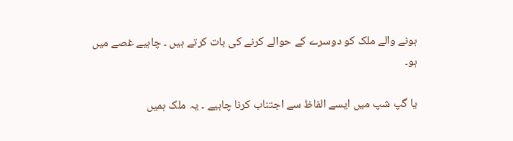ہونے والے ملک کو دوسرے کے حوالے کرنے کی بات کرتے ہیں ۔ چاہیے غصے میں ہو۔

یا گپ شپ میں ایسے الفاظ سے اجتناب کرنا چاہیے ۔ یہ ملک ہمیں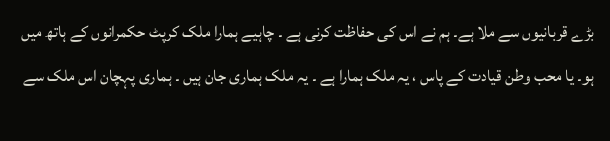بڑے قربانیوں سے ملا ہے۔ ہم نے اس کی حفاظت کرنی ہے ۔ چاہیے ہمارا ملک کرپٹ حکمرانوں کے ہاتھ میں ہو۔ یا محب وطن قیادت کے پاس ، یہ ملک ہمارا ہے ۔ یہ ملک ہماری جان ہیں ۔ ہماری پہچان اس ملک سے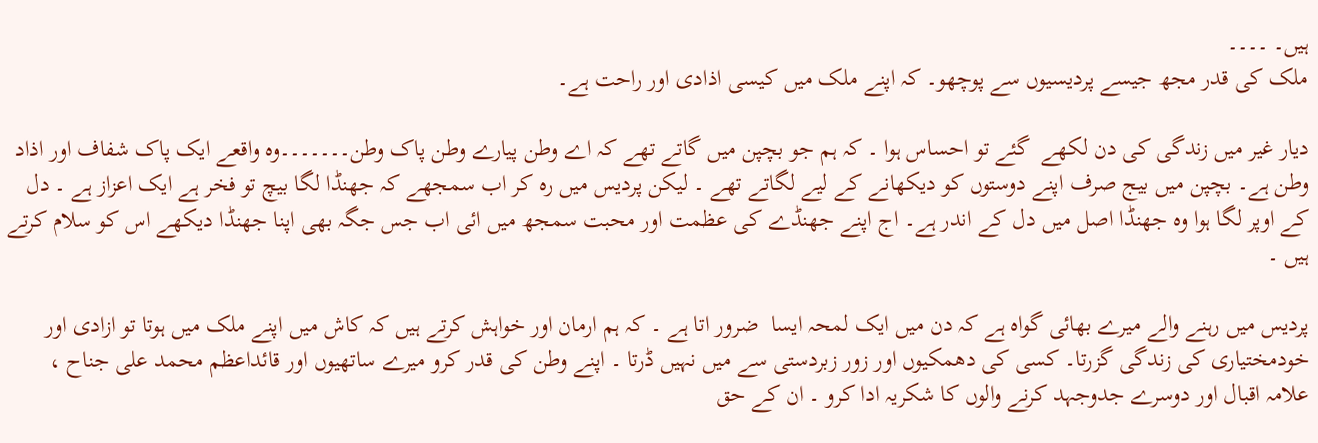ہیں۔ ۔۔۔۔
ملک کی قدر مجھ جیسے پردیسیوں سے پوچھو۔ کہ اپنے ملک میں کیسی اذادی اور راحت ہے۔

دیار غیر میں زندگی کی دن لکھے  گئے تو احساس ہوا ۔ کہ ہم جو بچپن میں گاتے تھے کہ اے وطن پیارے وطن پاک وطن۔۔۔۔۔۔۔وہ واقعے ایک پاک شفاف اور اذاد وطن ہے۔ بچپن میں بیج صرف اپنے دوستوں کو دیکھانے کے لیے لگاتے تھے ۔ لیکن پردیس میں رہ کر اب سمجھے کہ جھنڈا لگا بیچ تو فخر ہے ایک اعزاز ہے ۔ دل کے اوپر لگا ہوا وہ جھنڈا اصل میں دل کے اندر ہے۔ اج اپنے جھنڈے کی عظمت اور محبت سمجھ میں ائی اب جس جگہ بھی اپنا جھنڈا دیکھے اس کو سلام کرتے ہیں ۔

پردیس میں رہنے والے میرے بھائی گواہ ہے کہ دن میں ایک لمحہ ایسا  ضرور اتا ہے ۔ کہ ہم ارمان اور خواہش کرتے ہیں کہ کاش میں اپنے ملک میں ہوتا تو ازادی اور خودمختیاری کی زندگی گزرتا۔ کسی کی دھمکیوں اور زور زبردستی سے میں نہیں ڈرتا ۔ اپنے وطن کی قدر کرو میرے ساتھیوں اور قائداعظم محمد علی جناح ، علامہ اقبال اور دوسرے جدوجہد کرنے والوں کا شکریہ ادا کرو ۔ ان کے حق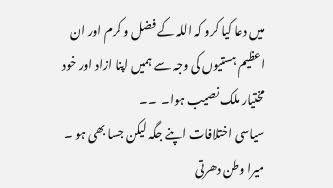میں دعا کیا کرو کہ اللہ کے فضل و کرم اور ان اعظیم ہستیوں کی وجہ سے ہمیں اپنا ازاد اور خود مختیار ملک نصیب ہوا۔  ۔۔
سیاسی اختلافات اپنے جگہ لیکن جسا بھی ہو ۔ میرا وطن دھرتی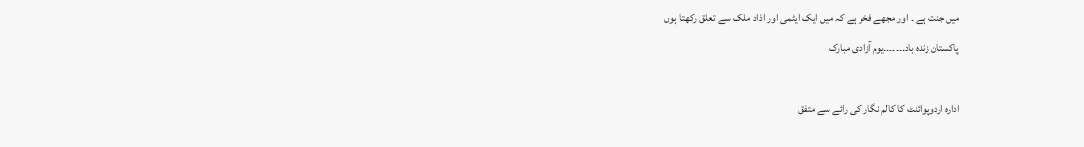میں جنت ہے ۔ اور مجھے فخر ہے کہ میں ایک ایٹمی اور اذاد ملک سے تعلق رکھتا ہوں
پاکستان زندہ باد۔۔۔۔۔۔۔یوم آزادی مبارک

ادارہ اردوپوائنٹ کا کالم نگار کی رائے سے متفق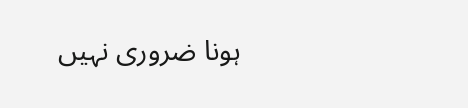ہونا ضروری نہیں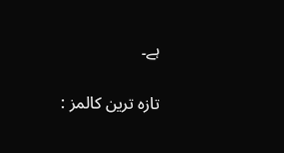ہے۔

تازہ ترین کالمز :